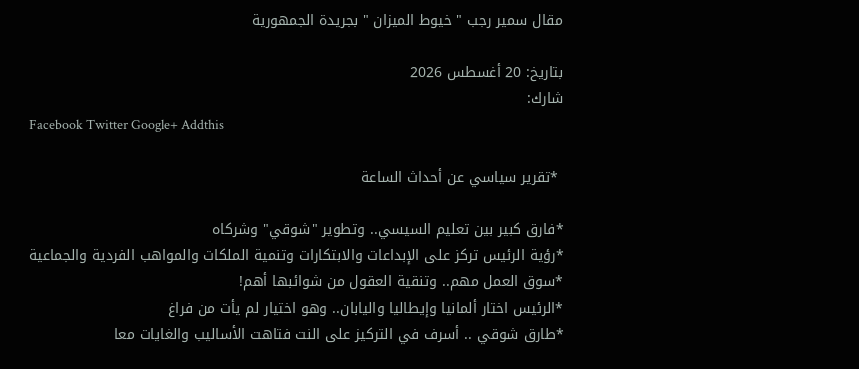مقال سمير رجب " خيوط الميزان " بجريدة الجمهورية

بتاريخ: 20 أغسطس 2026
شارك:
Facebook Twitter Google+ Addthis

 *تقرير سياسي عن أحداث الساعة

*فارق كبير بين تعليم السيسي.. وتطوير "شوقي" وشركاه
*رؤية الرئيس تركز على الإبداعات والابتكارات وتنمية الملكات والمواهب الفردية والجماعية
*سوق العمل مهم.. وتنقية العقول من شوائبها أهم!
*الرئيس اختار ألمانيا وإيطاليا واليابان.. وهو اختيار لم يأت من فراغ
*طارق شوقي .. أسرف في التركيز على النت فتاهت الأساليب والغايات معا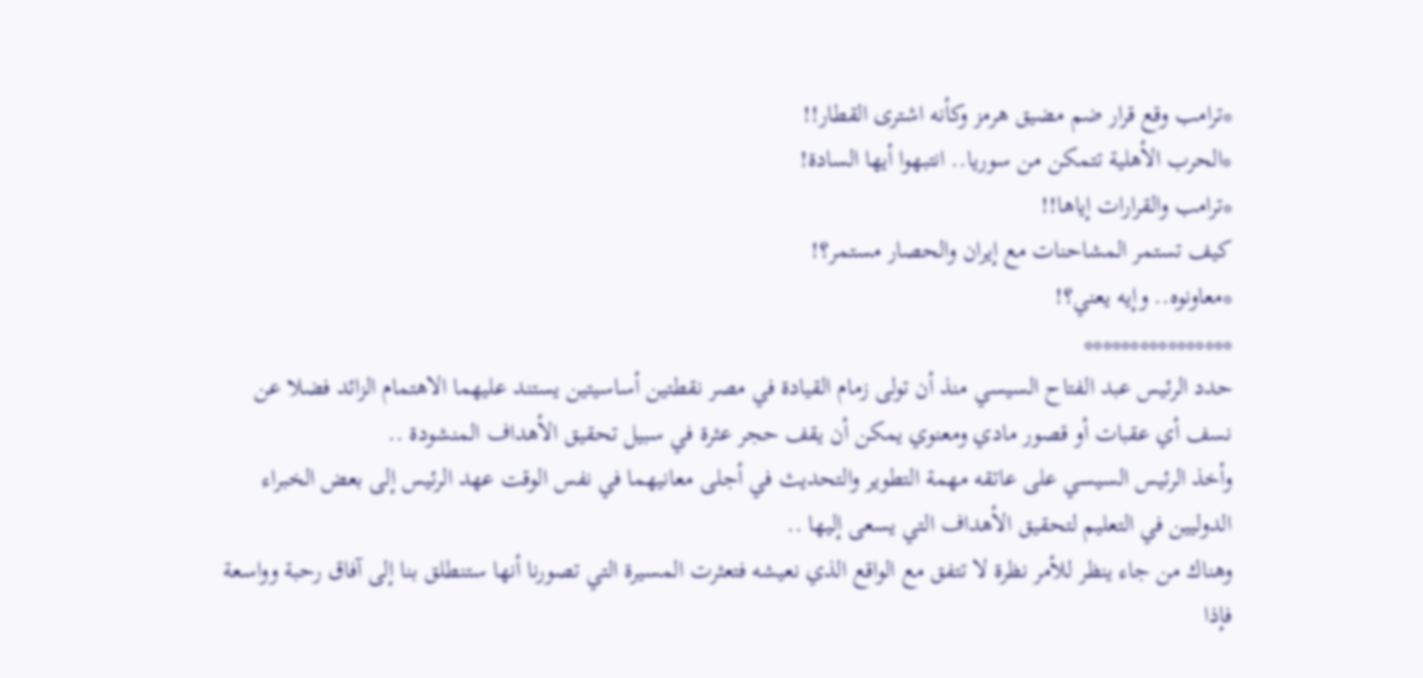*ترامب وقع قرار ضم مضيق هرمز وكأنه اشترى القطار!!
*الحرب الأهلية تتمكن من سوريا.. انتبهوا أيها السادة!
*ترامب والقرارات إياها!!
كيف تستمر المشاحنات مع إيران والحصار مستمر؟!
*معاونوه.. وإيه يعني؟!
****************
حدد الرئيس عبد الفتاح السيسي منذ أن تولى زمام القيادة في مصر نقطتين أساسيتين يستند عليهما الاهتمام الزائد فضلا عن نسف أي عقبات أو قصور مادي ومعنوي يمكن أن يقف حجر عثرة في سبيل تحقيق الأهداف المنشودة ..
وأخذ الرئيس السيسي على عاتقه مهمة التطوير والتحديث في أجلى معانيهما في نفس الوقت عهد الرئيس إلى بعض الخبراء الدوليين في التعليم لتحقيق الأهداف التي يسعى إليها ..
وهناك من جاء ينظر للأمر نظرة لا تتفق مع الواقع الذي نعيشه فتعثرت المسيرة التي تصورنا أنها ستنطلق بنا إلى آفاق رحبة وواسعة فإذا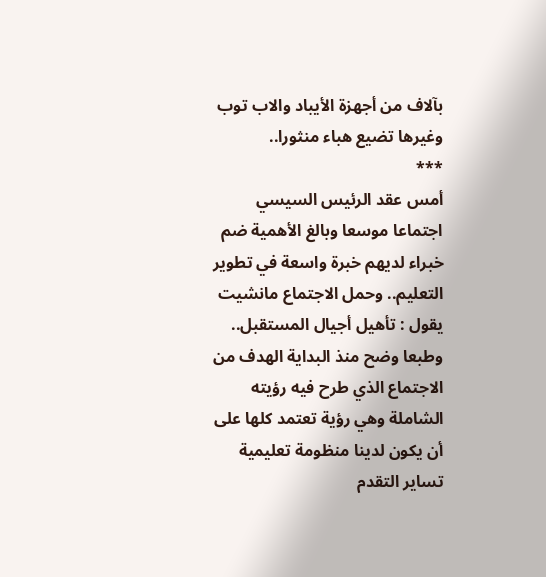بآلاف من أجهزة الأيباد والاب توب وغيرها تضيع هباء منثورا..
***
أمس عقد الرئيس السيسي اجتماعا موسعا وبالغ الأهمية ضم خبراء لديهم خبرة واسعة في تطوير التعليم.. وحمل الاجتماع مانشيت يقول : تأهيل أجيال المستقبل.. وطبعا وضح منذ البداية الهدف من الاجتماع الذي طرح فيه رؤيته الشاملة وهي رؤية تعتمد كلها على أن يكون لدينا منظومة تعليمية تساير التقدم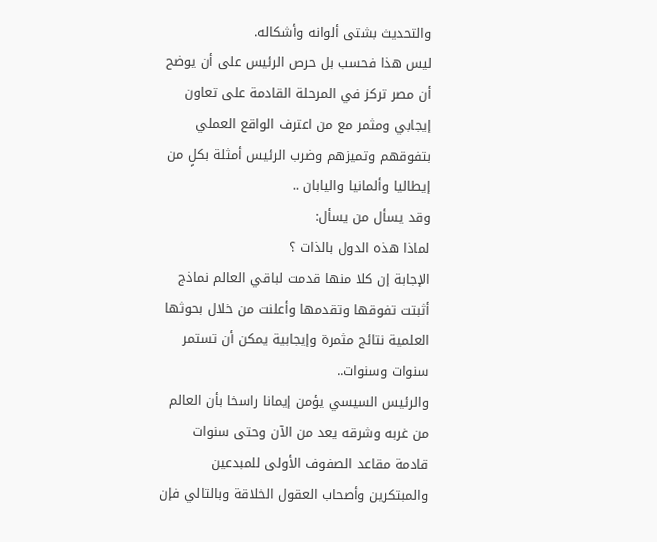والتحديث بشتى ألوانه وأشكاله.
ليس هذا فحسب بل حرص الرئيس على أن يوضح أن مصر تركز في المرحلة القادمة على تعاون إيجابي ومثمر مع من اعترف الواقع العملي بتفوقهم وتميزهم وضرب الرئيس أمثلة بكلٍ من إيطاليا وألمانيا واليابان ..
وقد يسأل من يسأل:
لماذا هذه الدول بالذات ؟
الإجابة إن كلا منها قدمت لباقي العالم نماذج أثبتت تفوقها وتقدمها وأعلنت من خلال بحوثها العلمية نتائج مثمرة وإيجابية يمكن أن تستمر سنوات وسنوات..
والرئيس السيسي يؤمن إيمانا راسخا بأن العالم من غربه وشرقه يعد من الآن وحتى سنوات قادمة مقاعد الصفوف الأولى للمبدعين والمبتكرين وأصحاب العقول الخلاقة وبالتالي فإن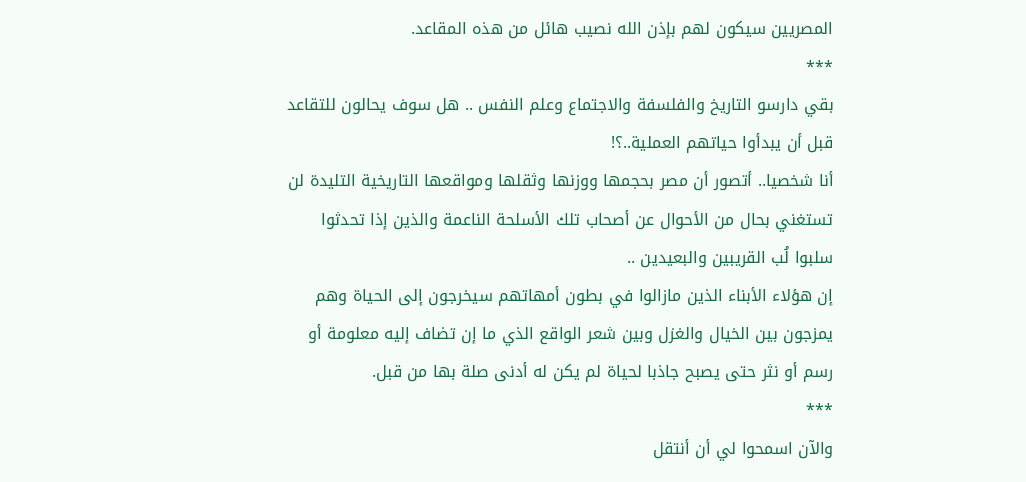المصريين سيكون لهم بإذن الله نصيب هائل من هذه المقاعد.
***
بقي دارسو التاريخ والفلسفة والاجتماع وعلم النفس .. هل سوف يحالون للتقاعد قبل أن يبدأوا حياتهم العملية..؟!
أنا شخصيا.. أتصور أن مصر بحجمها ووزنها وثقلها ومواقعها التاريخية التليدة لن تستغني بحال من الأحوال عن أصحاب تلك الأسلحة الناعمة والذين إذا تحدثوا سلبوا لُب القريبين والبعيدين ..
إن هؤلاء الأبناء الذين مازالوا في بطون أمهاتهم سيخرجون إلى الحياة وهم يمزجون بين الخيال والغزل وبين شعر الواقع الذي ما إن تضاف إليه معلومة أو رسم أو نثر حتى يصبح جاذبا لحياة لم يكن له أدنى صلة بها من قبل.
***
والآن اسمحوا لي أن أنتقل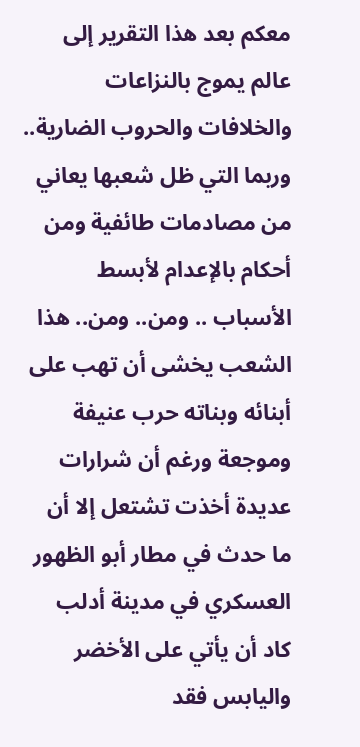معكم بعد هذا التقرير إلى عالم يموج بالنزاعات والخلافات والحروب الضارية.. وربما التي ظل شعبها يعاني من مصادمات طائفية ومن أحكام بالإعدام لأبسط الأسباب .. ومن.. ومن.. هذا الشعب يخشى أن تهب على أبنائه وبناته حرب عنيفة وموجعة ورغم أن شرارات عديدة أخذت تشتعل إلا أن ما حدث في مطار أبو الظهور العسكري في مدينة أدلب كاد أن يأتي على الأخضر واليابس فقد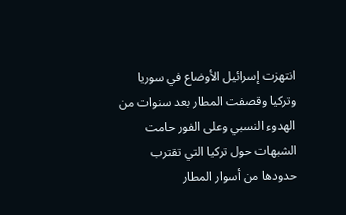انتهزت إسرائيل الأوضاع في سوريا وتركيا وقصفت المطار بعد سنوات من الهدوء النسبي وعلى الفور حامت الشبهات حول تركيا التي تقترب حدودها من أسوار المطار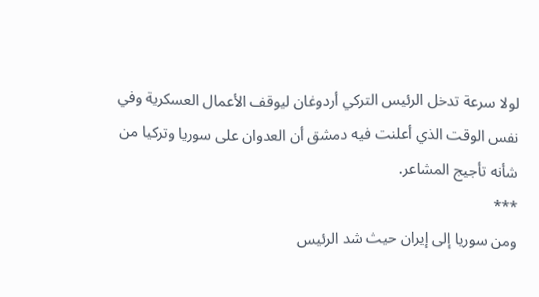لولا سرعة تدخل الرئيس التركي أردوغان ليوقف الأعمال العسكرية وفي نفس الوقت الذي أعلنت فيه دمشق أن العدوان على سوريا وتركيا من شأنه تأجيج المشاعر.
***
ومن سوريا إلى إيران حيث شد الرئيس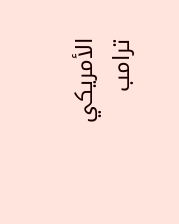الأمريكي ترامب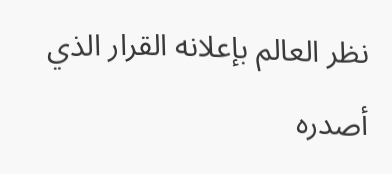نظر العالم بإعلانه القرار الذي أصدره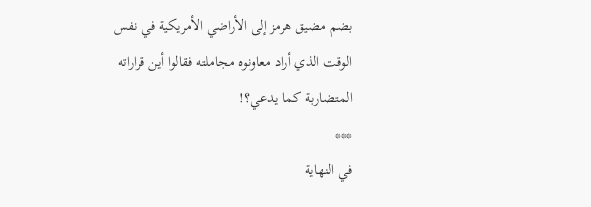بضم مضيق هرمز إلى الأراضي الأمريكية في نفس الوقت الذي أراد معاونوه مجاملته فقالوا أين قراراته المتضاربة كما يدعي؟!
***
في النهاية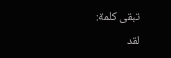تبقى كلمة:
لقد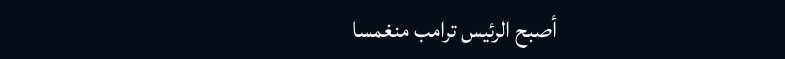أصبح الرئيس ترامب منغمسا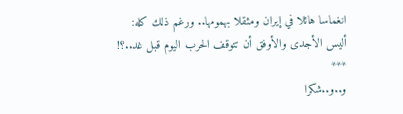انغماسا هائلا في إيران ومثقلا بهمومها.. ورغم ذلك كله:
أليس الأجدى والأوفق أن تتوقف الحرب اليوم قبل غد..؟!
***
و..و..شكرا